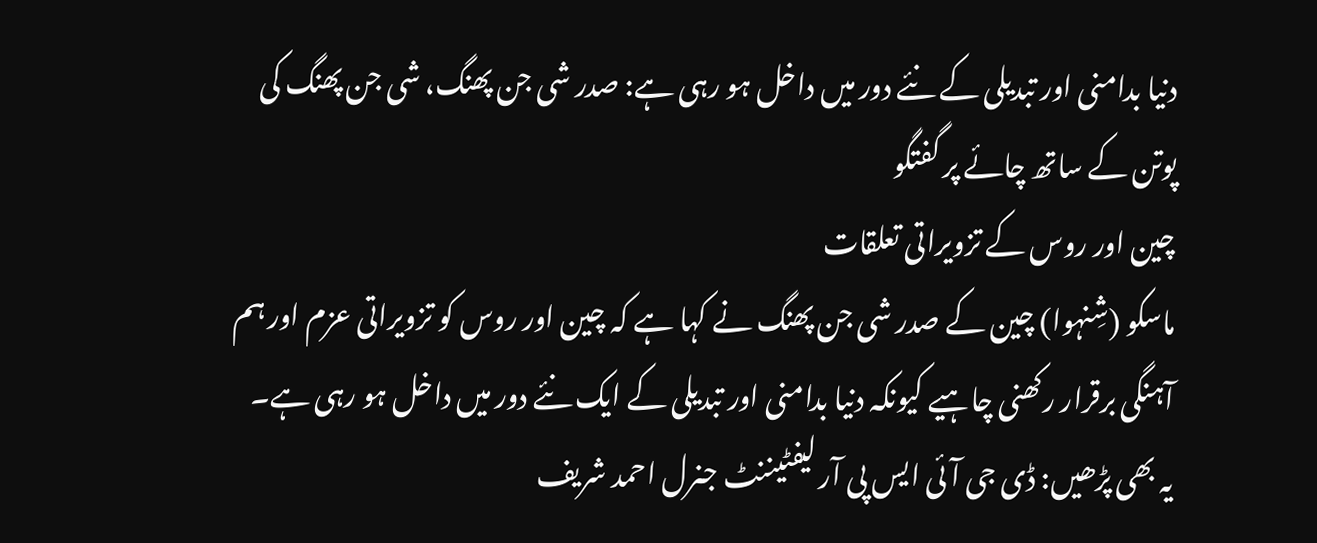دنیا بدامنی اور تبدیلی کے نئے دور میں داخل ہو رہی ہے: صدر شی جن پھنگ، شی جن پھنگ کی پوتن کے ساتھ چائے پر گفتگو
چین اور روس کے تزویراتی تعلقات
ماسکو (شِنہوا) چین کے صدر شی جن پھنگ نے کہا ہے کہ چین اور روس کو تزویراتی عزم اور ہم آہنگی برقرار رکھنی چاہیے کیونکہ دنیا بدامنی اور تبدیلی کے ایک نئے دور میں داخل ہو رہی ہے۔
یہ بھی پڑھیں: ڈی جی آئی ایس پی آر لیفٹیننٹ جنرل احمد شریف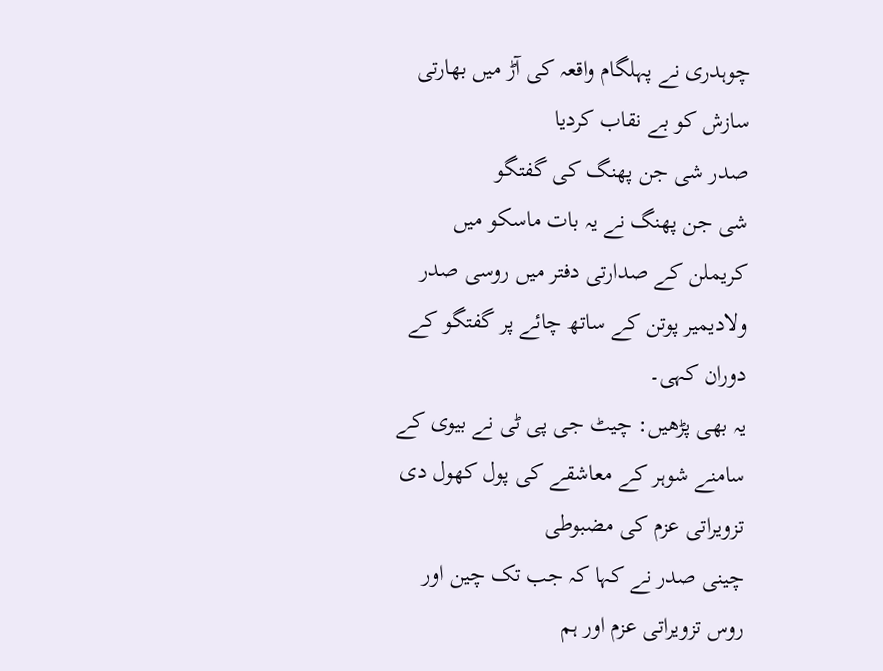چوہدری نے پہلگام واقعہ کی آڑ میں بھارتی سازش کو بے نقاب کردیا
صدر شی جن پھنگ کی گفتگو
شی جن پھنگ نے یہ بات ماسکو میں کریملن کے صدارتی دفتر میں روسی صدر ولادیمیر پوتن کے ساتھ چائے پر گفتگو کے دوران کہی۔
یہ بھی پڑھیں: چیٹ جی پی ٹی نے بیوی کے سامنے شوہر کے معاشقے کی پول کھول دی
تزویراتی عزم کی مضبوطی
چینی صدر نے کہا کہ جب تک چین اور روس تزویراتی عزم اور ہم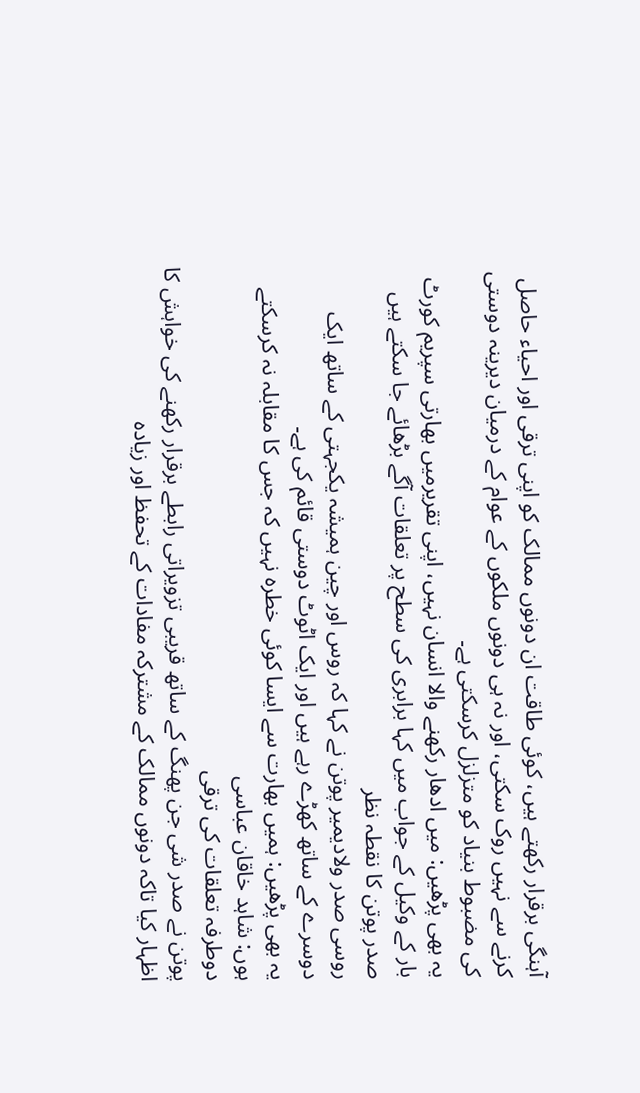آہنگی برقرار رکھتے ہیں، کوئی طاقت ان دونوں ممالک کو اپنی ترقی اور احیاء حاصل کرنے سے نہیں روک سکتی، اور نہ ہی دونوں ملکوں کے عوام کے درمیان دیرینہ دوستی کی مضبوط بنیاد کو متزلزل کرسکتی ہے۔
یہ بھی پڑھیں: میں ادھار رکھنے والا انسان نہیں، اپنی تقریرمیں بھارتی سپریم کورٹ بار کے وکیل کے جواب میں کہا برابری کی سطح پر تعلقات آگے بڑھائے جا سکتے ہیں
صدر پوتن کا نقطہ نظر
روسی صدر ولادیمیر پوتن نے کہا کہ روس اور چین ہمیشہ یکجہتی کے ساتھ ایک دوسرے کے ساتھ کھڑے رہے ہیں اور ایک اٹوٹ دوستی قائم کی ہے۔
یہ بھی پڑھیں: ہمیں بھارت سے ایسا کوئی خطرہ نہیں کہ جس کا مقابلہ نہ کرسکتے ہوں: شاہد خاقان عباسی
دوطرفہ تعلقات کی ترقی
پوتن نے صدر شی جن پھنگ کے ساتھ قریبی تزویراتی رابطے برقرار رکھنے کی خواہش کا اظہار کیا تاکہ دونوں ممالک کے مشترکہ مفادات کے تحفظ اور زیادہ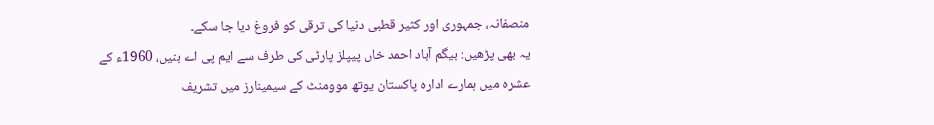منصفانہ، جمہوری اور کثیر قطبی دنیا کی ترقی کو فروغ دیا جا سکے۔
یہ بھی پڑھیں: بیگم آباد احمد خاں پیپلز پارٹی کی طرف سے ایم پی اے بنیں، 1960ء کے عشرہ میں ہمارے ادارہ پاکستان یوتھ موومنٹ کے سیمینارز میں تشریف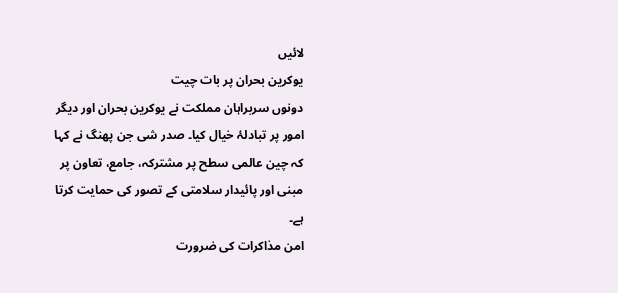لائیں
یوکرین بحران پر بات چیت
دونوں سربراہان مملکت نے یوکرین بحران اور دیگر امور پر تبادلۂ خیال کیا۔ صدر شی جن پھنگ نے کہا کہ چین عالمی سطح پر مشترکہ، جامع، تعاون پر مبنی اور پائیدار سلامتی کے تصور کی حمایت کرتا ہے۔
امن مذاکرات کی ضرورت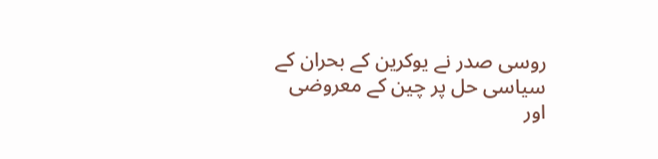روسی صدر نے یوکرین کے بحران کے سیاسی حل پر چین کے معروضی اور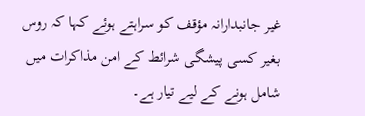غیر جانبدارانہ مؤقف کو سراہتے ہوئے کہا کہ روس بغیر کسی پیشگی شرائط کے امن مذاکرات میں شامل ہونے کے لیے تیار ہے۔